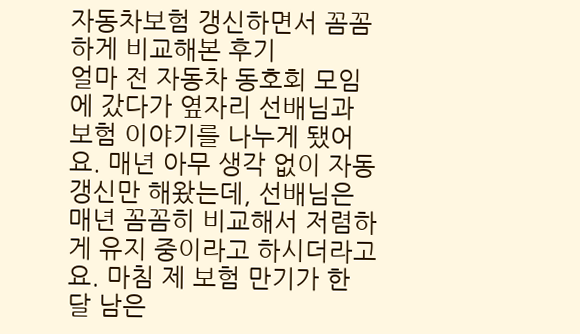자동차보험 갱신하면서 꼼꼼하게 비교해본 후기
얼마 전 자동차 동호회 모임에 갔다가 옆자리 선배님과 보험 이야기를 나누게 됐어요. 매년 아무 생각 없이 자동 갱신만 해왔는데, 선배님은 매년 꼼꼼히 비교해서 저렴하게 유지 중이라고 하시더라고요. 마침 제 보험 만기가 한 달 남은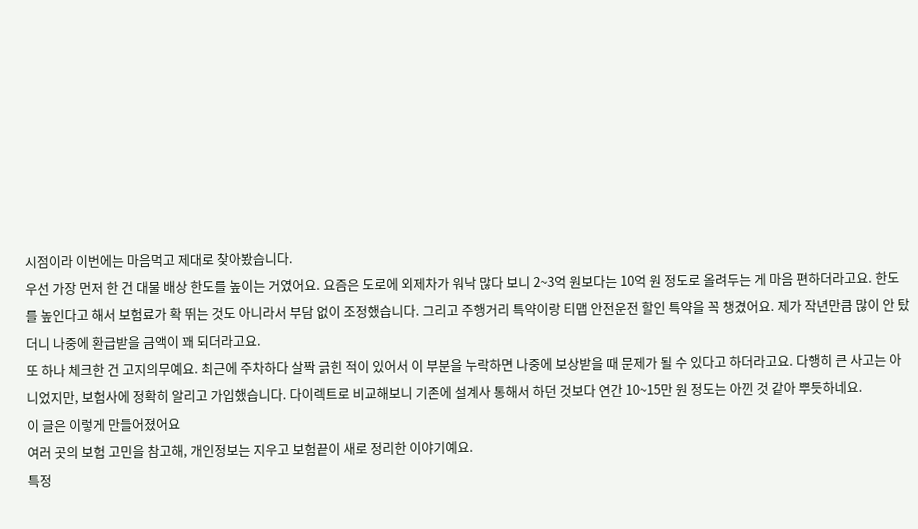시점이라 이번에는 마음먹고 제대로 찾아봤습니다.
우선 가장 먼저 한 건 대물 배상 한도를 높이는 거였어요. 요즘은 도로에 외제차가 워낙 많다 보니 2~3억 원보다는 10억 원 정도로 올려두는 게 마음 편하더라고요. 한도를 높인다고 해서 보험료가 확 뛰는 것도 아니라서 부담 없이 조정했습니다. 그리고 주행거리 특약이랑 티맵 안전운전 할인 특약을 꼭 챙겼어요. 제가 작년만큼 많이 안 탔더니 나중에 환급받을 금액이 꽤 되더라고요.
또 하나 체크한 건 고지의무예요. 최근에 주차하다 살짝 긁힌 적이 있어서 이 부분을 누락하면 나중에 보상받을 때 문제가 될 수 있다고 하더라고요. 다행히 큰 사고는 아니었지만, 보험사에 정확히 알리고 가입했습니다. 다이렉트로 비교해보니 기존에 설계사 통해서 하던 것보다 연간 10~15만 원 정도는 아낀 것 같아 뿌듯하네요.
이 글은 이렇게 만들어졌어요
여러 곳의 보험 고민을 참고해, 개인정보는 지우고 보험끝이 새로 정리한 이야기예요.
특정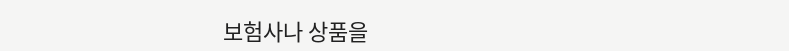보험사나 상품을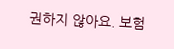권하지 않아요. 보험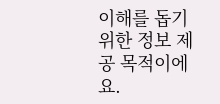이해를 돕기 위한 정보 제공 목적이에요.